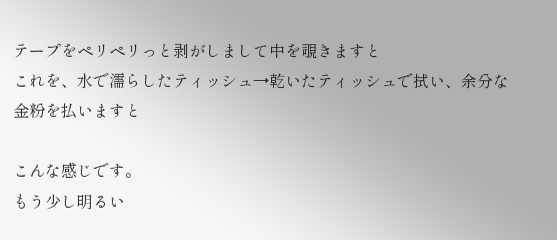テープをペリペリっと剥がしまして中を覗きますと
これを、水で濡らしたティッシュ→乾いたティッシュで拭い、余分な金粉を払いますと

こんな感じです。
もう少し明るい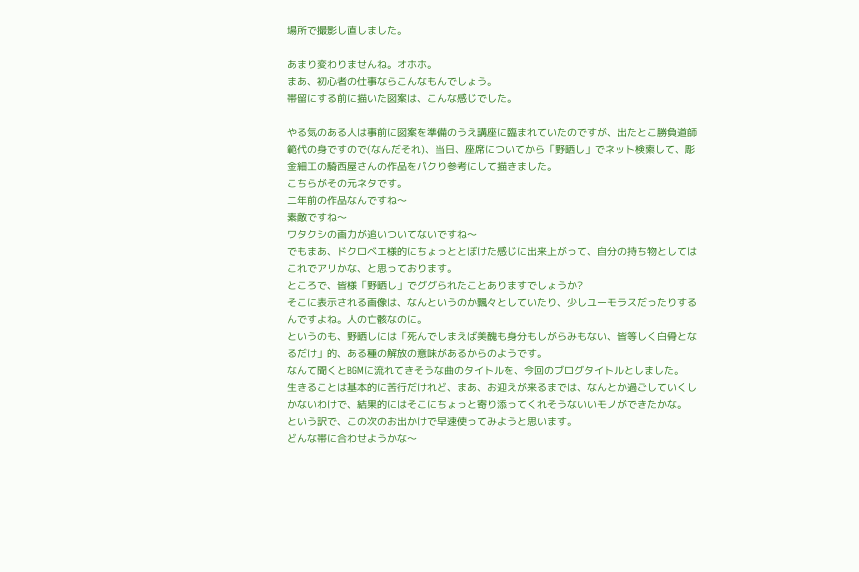場所で撮影し直しました。

あまり変わりませんね。オホホ。
まあ、初心者の仕事ならこんなもんでしょう。
帯留にする前に描いた図案は、こんな感じでした。

やる気のある人は事前に図案を準備のうえ講座に臨まれていたのですが、出たとこ勝負道師範代の身ですので(なんだそれ)、当日、座席についてから「野晒し」でネット検索して、彫金細工の騎西屋さんの作品をパクり参考にして描きました。
こちらがその元ネタです。
二年前の作品なんですね〜
素敵ですね〜
ワタクシの画力が追いついてないですね〜
でもまあ、ドクロベエ様的にちょっととぼけた感じに出来上がって、自分の持ち物としてはこれでアリかな、と思っております。
ところで、皆様「野晒し」でググられたことありますでしょうか?
そこに表示される画像は、なんというのか飄々としていたり、少しユーモラスだったりするんですよね。人の亡骸なのに。
というのも、野晒しには「死んでしまえば美醜も身分もしがらみもない、皆等しく白骨となるだけ」的、ある種の解放の意味があるからのようです。
なんて聞くとBGMに流れてきそうな曲のタイトルを、今回のブログタイトルとしました。
生きることは基本的に苦行だけれど、まあ、お迎えが来るまでは、なんとか過ごしていくしかないわけで、結果的にはそこにちょっと寄り添ってくれそうないいモノができたかな。
という訳で、この次のお出かけで早速使ってみようと思います。
どんな帯に合わせようかな〜